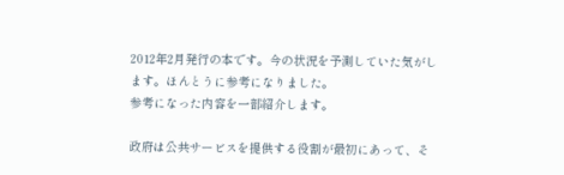2012年2月発行の本です。今の状況を予測していた気がします。ほんとうに参考になりました。
参考になった内容を一部紹介します。

政府は公共サービスを提供する役割が最初にあって、そ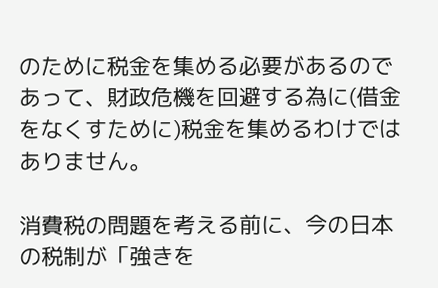のために税金を集める必要があるのであって、財政危機を回避する為に(借金をなくすために)税金を集めるわけではありません。

消費税の問題を考える前に、今の日本の税制が「強きを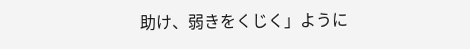助け、弱きをくじく」ように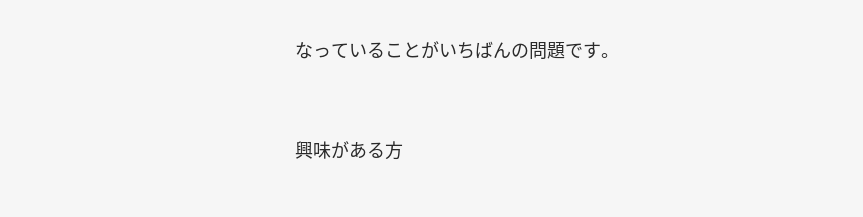なっていることがいちばんの問題です。


興味がある方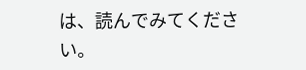は、読んでみてください。